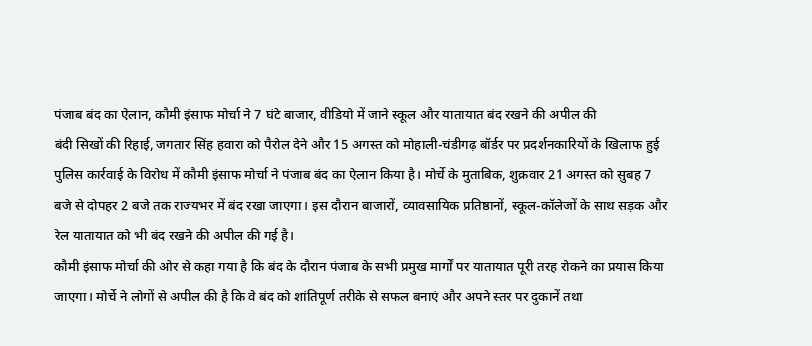पंजाब बंद का ऐलान, कौमी इंसाफ मोर्चा ने 7 घंटे बाजार, वीडियो में जाने स्कूल और यातायात बंद रखने की अपील की
बंदी सिखों की रिहाई, जगतार सिंह हवारा को पैरोल देने और 15 अगस्त को मोहाली-चंडीगढ़ बॉर्डर पर प्रदर्शनकारियों के खिलाफ हुई पुलिस कार्रवाई के विरोध में कौमी इंसाफ मोर्चा ने पंजाब बंद का ऐलान किया है। मोर्चे के मुताबिक, शुक्रवार 21 अगस्त को सुबह 7 बजे से दोपहर 2 बजे तक राज्यभर में बंद रखा जाएगा। इस दौरान बाजारों, व्यावसायिक प्रतिष्ठानों, स्कूल-कॉलेजों के साथ सड़क और रेल यातायात को भी बंद रखने की अपील की गई है।
कौमी इंसाफ मोर्चा की ओर से कहा गया है कि बंद के दौरान पंजाब के सभी प्रमुख मार्गों पर यातायात पूरी तरह रोकने का प्रयास किया जाएगा। मोर्चे ने लोगों से अपील की है कि वे बंद को शांतिपूर्ण तरीके से सफल बनाएं और अपने स्तर पर दुकानें तथा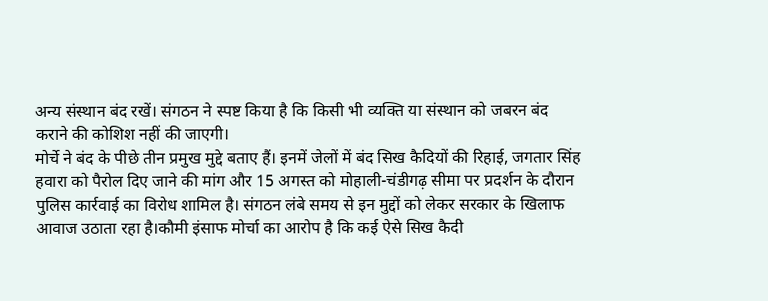अन्य संस्थान बंद रखें। संगठन ने स्पष्ट किया है कि किसी भी व्यक्ति या संस्थान को जबरन बंद कराने की कोशिश नहीं की जाएगी।
मोर्चे ने बंद के पीछे तीन प्रमुख मुद्दे बताए हैं। इनमें जेलों में बंद सिख कैदियों की रिहाई, जगतार सिंह हवारा को पैरोल दिए जाने की मांग और 15 अगस्त को मोहाली-चंडीगढ़ सीमा पर प्रदर्शन के दौरान पुलिस कार्रवाई का विरोध शामिल है। संगठन लंबे समय से इन मुद्दों को लेकर सरकार के खिलाफ आवाज उठाता रहा है।कौमी इंसाफ मोर्चा का आरोप है कि कई ऐसे सिख कैदी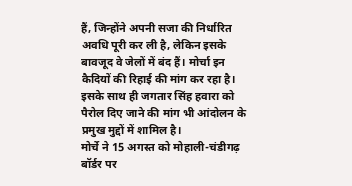हैं, जिन्होंने अपनी सजा की निर्धारित अवधि पूरी कर ली है, लेकिन इसके बावजूद वे जेलों में बंद हैं। मोर्चा इन कैदियों की रिहाई की मांग कर रहा है। इसके साथ ही जगतार सिंह हवारा को पैरोल दिए जाने की मांग भी आंदोलन के प्रमुख मुद्दों में शामिल है।
मोर्चे ने 15 अगस्त को मोहाली-चंडीगढ़ बॉर्डर पर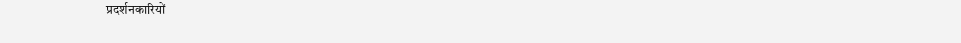प्रदर्शनकारियों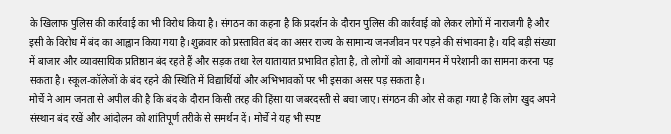के खिलाफ पुलिस की कार्रवाई का भी विरोध किया है। संगठन का कहना है कि प्रदर्शन के दौरान पुलिस की कार्रवाई को लेकर लोगों में नाराजगी है और इसी के विरोध में बंद का आह्वान किया गया है।शुक्रवार को प्रस्तावित बंद का असर राज्य के सामान्य जनजीवन पर पड़ने की संभावना है। यदि बड़ी संख्या में बाजार और व्यावसायिक प्रतिष्ठान बंद रहते हैं और सड़क तथा रेल यातायात प्रभावित होता है, तो लोगों को आवागमन में परेशानी का सामना करना पड़ सकता है। स्कूल-कॉलेजों के बंद रहने की स्थिति में विद्यार्थियों और अभिभावकों पर भी इसका असर पड़ सकता है।
मोर्चे ने आम जनता से अपील की है कि बंद के दौरान किसी तरह की हिंसा या जबरदस्ती से बचा जाए। संगठन की ओर से कहा गया है कि लोग खुद अपने संस्थान बंद रखें और आंदोलन को शांतिपूर्ण तरीके से समर्थन दें। मोर्चे ने यह भी स्पष्ट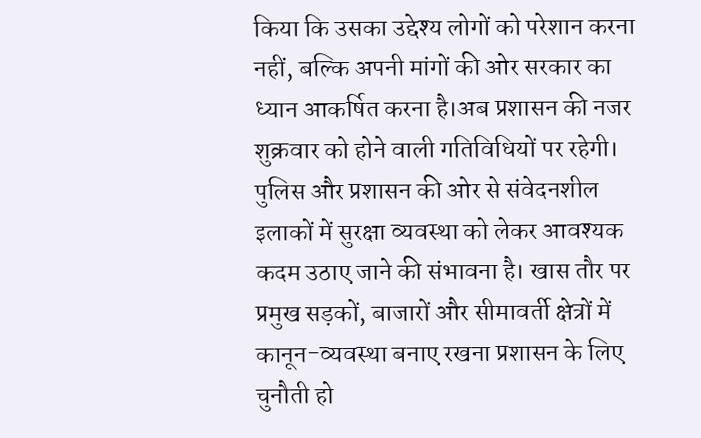किया कि उसका उद्देश्य लोगों को परेशान करना नहीं, बल्कि अपनी मांगों की ओर सरकार का ध्यान आकर्षित करना है।अब प्रशासन की नजर शुक्रवार को होने वाली गतिविधियों पर रहेगी। पुलिस और प्रशासन की ओर से संवेदनशील इलाकों में सुरक्षा व्यवस्था को लेकर आवश्यक कदम उठाए जाने की संभावना है। खास तौर पर प्रमुख सड़कों, बाजारों और सीमावर्ती क्षेत्रों में कानून-व्यवस्था बनाए रखना प्रशासन के लिए चुनौती हो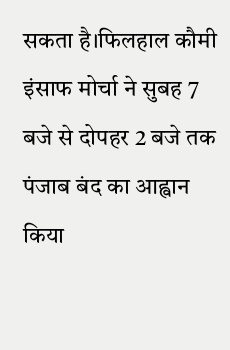सकता है।फिलहाल कौमी इंसाफ मोर्चा ने सुबह 7 बजे से दोपहर 2 बजे तक पंजाब बंद का आह्वान किया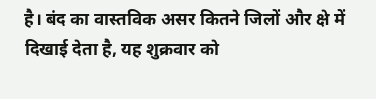है। बंद का वास्तविक असर कितने जिलों और क्षे में दिखाई देता है, यह शुक्रवार को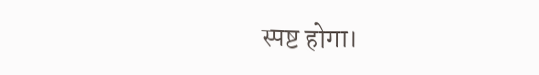स्पष्ट होगा।